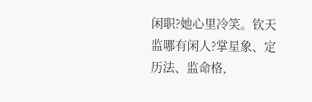闲职?她心里冷笑。钦天监哪有闲人?掌星象、定历法、监命格,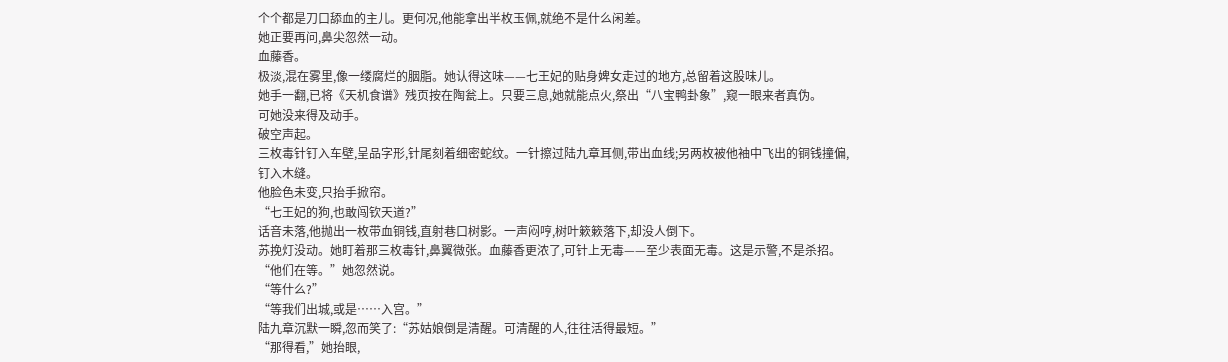个个都是刀口舔血的主儿。更何况,他能拿出半枚玉佩,就绝不是什么闲差。
她正要再问,鼻尖忽然一动。
血藤香。
极淡,混在雾里,像一缕腐烂的胭脂。她认得这味——七王妃的贴身婢女走过的地方,总留着这股味儿。
她手一翻,已将《天机食谱》残页按在陶瓮上。只要三息,她就能点火,祭出“八宝鸭卦象”,窥一眼来者真伪。
可她没来得及动手。
破空声起。
三枚毒针钉入车壁,呈品字形,针尾刻着细密蛇纹。一针擦过陆九章耳侧,带出血线;另两枚被他袖中飞出的铜钱撞偏,钉入木缝。
他脸色未变,只抬手掀帘。
“七王妃的狗,也敢闯钦天道?”
话音未落,他抛出一枚带血铜钱,直射巷口树影。一声闷哼,树叶簌簌落下,却没人倒下。
苏挽灯没动。她盯着那三枚毒针,鼻翼微张。血藤香更浓了,可针上无毒——至少表面无毒。这是示警,不是杀招。
“他们在等。”她忽然说。
“等什么?”
“等我们出城,或是……入宫。”
陆九章沉默一瞬,忽而笑了:“苏姑娘倒是清醒。可清醒的人,往往活得最短。”
“那得看,”她抬眼,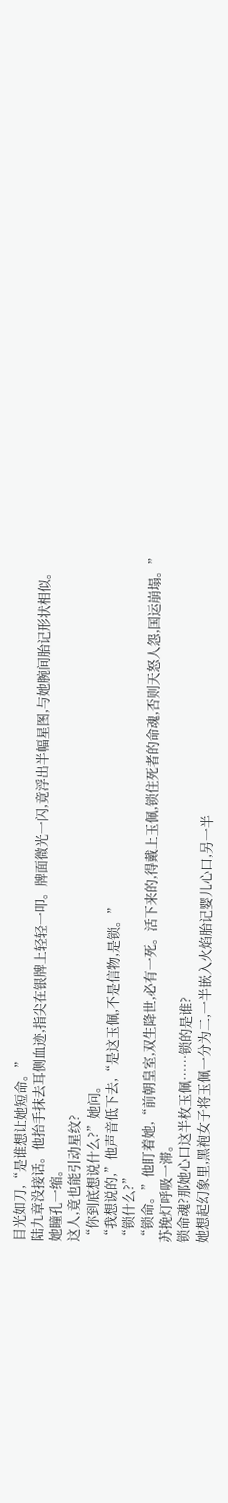目光如刀,“是谁想让她短命。”
陆九章没接话。他抬手抹去耳侧血迹,指尖在银牌上轻轻一叩。牌面微光一闪,竟浮出半幅星图,与她腕间胎记形状相似。
她瞳孔一缩。
这人,竟也能引动星纹?
“你到底想说什么?”她问。
“我想说的,”他声音低下去,“是这玉佩,不是信物,是锁。”
“锁什么?”
“锁命。”他盯着她,“前朝皇室,双生降世,必有一死。活下来的,得戴上玉佩,锁住死者的命魂,否则天怒人怨,国运崩塌。”
苏挽灯呼吸一滞。
锁命魂?那她心口这半枚玉佩……锁的是谁?
她想起幻象里,黑袍女子将玉佩一分为二,一半嵌入火焰胎记婴儿心口,另一半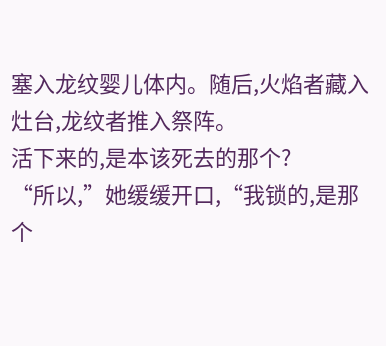塞入龙纹婴儿体内。随后,火焰者藏入灶台,龙纹者推入祭阵。
活下来的,是本该死去的那个?
“所以,”她缓缓开口,“我锁的,是那个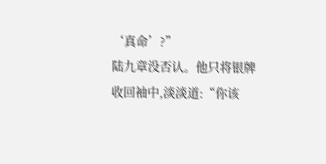‘真命’?”
陆九章没否认。他只将银牌收回袖中,淡淡道:“你该